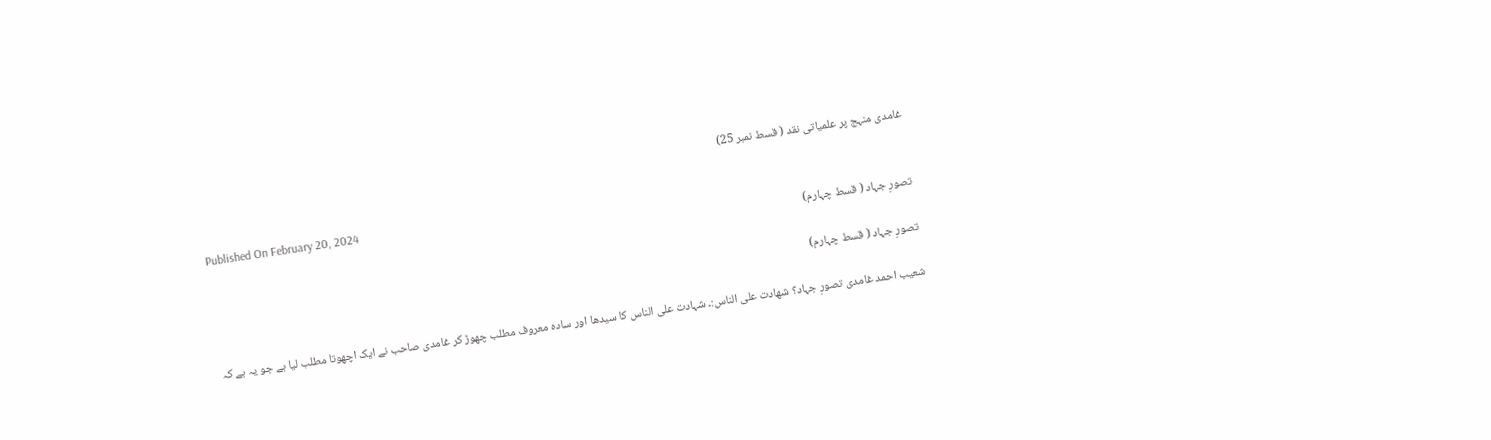غامدی منہج پر علمیاتی نقد ( قسط نمبر 25)

Published On February 20, 2024
تصورِ جہاد ( قسط چہارم)

تصورِ جہاد ( قسط چہارم)

شعیب احمد غامدی تصورِ جہاد؟ شهادت علی الناس:۔ شہادت علی الناس کا سیدھا اور سادہ معروف مطلب چھوڑ کر غامدی صاحب نے ایک اچھوتا مطلب لیا ہے جو یہ ہے کہ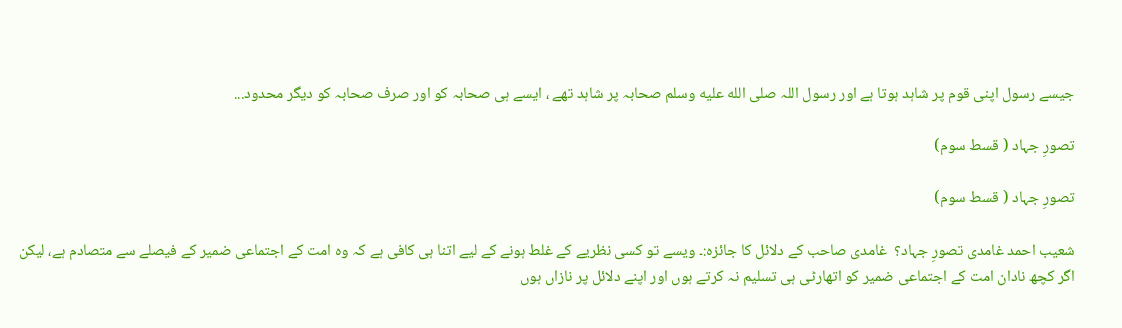جیسے رسول اپنی قوم پر شاہد ہوتا ہے اور رسول اللہ صلى الله عليه وسلم صحابہ پر شاہد تھے ، ایسے ہی صحابہ کو اور صرف صحابہ کو دیگر محدود...

تصورِ جہاد ( قسط سوم)

تصورِ جہاد ( قسط سوم)

شعیب احمد غامدی تصورِ جہاد؟  غامدی صاحب کے دلائل کا جائزہ:۔ ویسے تو کسی نظریے کے غلط ہونے کے لیے اتنا ہی کافی ہے کہ وہ امت کے اجتماعی ضمیر کے فیصلے سے متصادم ہے، لیکن اگر کچھ نادان امت کے اجتماعی ضمیر کو اتھارٹی ہی تسلیم نہ کرتے ہوں اور اپنے دلائل پر نازاں ہوں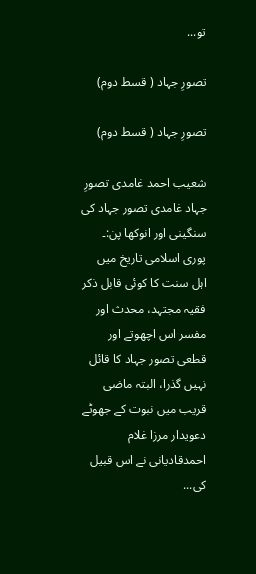تو...

تصورِ جہاد ( قسط دوم)

تصورِ جہاد ( قسط دوم)

شعیب احمد غامدی تصورِ جہاد غامدی تصور جہاد کی سنگینی اور انوکھا پن:۔ پوری اسلامی تاریخ میں اہل سنت کا کوئی قابل ذکر فقیہ مجتہد، محدث اور مفسر اس اچھوتے اور قطعی تصور جہاد کا قائل نہیں گذرا، البتہ ماضی قریب میں نبوت کے جھوٹے دعویدار مرزا غلام احمدقادیانی نے اس قبیل کی...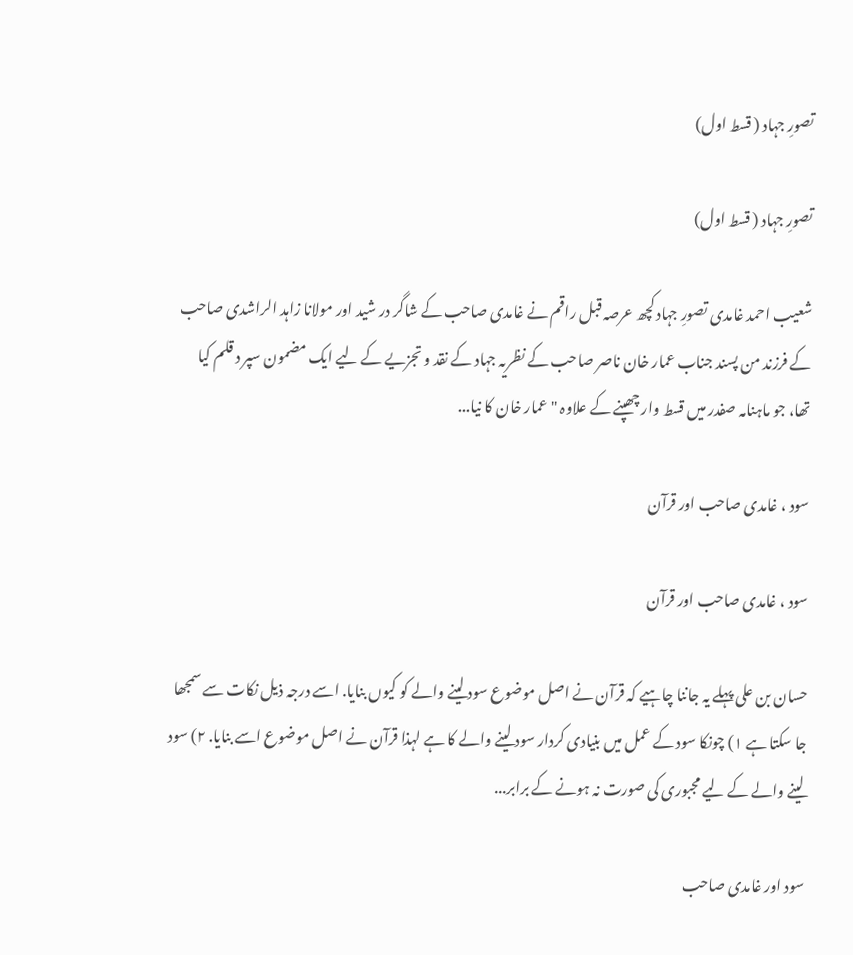تصورِ جہاد ( قسط اول)

تصورِ جہاد ( قسط اول)

شعیب احمد غامدی تصورِ جہاد کچھ عرصہ قبل راقم نے غامدی صاحب کے شاگر در شید اور مولانا زاہد الراشدی صاحب کے فرزند من پسند جناب عمار خان ناصر صاحب کے نظریہ جہاد کے نقد و تجزیے کے لیے ایک مضمون سپر د قلم کیا تھا، جو ماہنامہ صفدر میں قسط وار چھپنے کے علاوہ "عمار خان کا نیا...

سود ، غامدی صاحب اور قرآن

سود ، غامدی صاحب اور قرآن

حسان بن علی پہلے یہ جاننا چاہیے کہ قرآن نے اصل موضوع سود لینے والے کو کیوں بنایا. اسے درجہ ذیل نکات سے سمجھا جا سکتا ہے ١) چونکا سود کے عمل میں بنیادی کردار سود لینے والے کا ہے لہذا قرآن نے اصل موضوع اسے بنایا. ٢) سود لینے والے کے لیے مجبوری کی صورت نہ ہونے کے برابر...

سود اور غامدی صاحب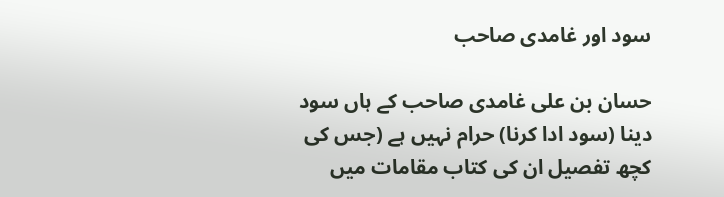سود اور غامدی صاحب

حسان بن علی غامدی صاحب کے ہاں سود دینا (سود ادا کرنا) حرام نہیں ہے (جس کی کچھ تفصیل ان کی کتاب مقامات میں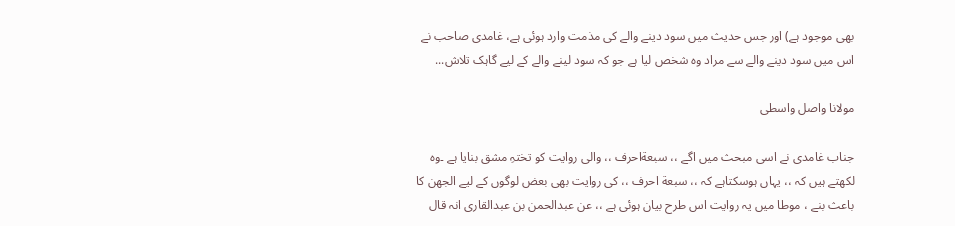بھى موجود ہے) اور جس حدیث میں سود دینے والے کی مذمت وارد ہوئی ہے، غامدی صاحب نے اس میں سود دینے والے سے مراد وہ شخص لیا ہے جو کہ سود لینے والے کے لیے گاہک تلاش...

مولانا واصل واسطی

جناب غامدی نے اسی مبحث میں اگے ،، سبعةاحرف ،، والی روایت کو تختہِ مشق بنایا ہے ۔وہ لکھتے ہیں کہ ،، یہاں ہوسکتاہے کہ ،، سبعة احرف ،، کی روایت بھی بعض لوگوں کے لیے الجھن کا باعث بنے ، موطا میں یہ روایت اس طرح بیان ہوئی ہے ،، عن عبدالحمن بن عبدالقاری انہ قال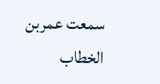سمعت عمربن الخطاب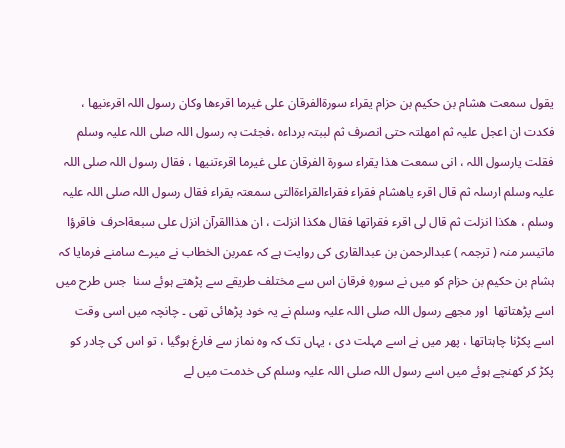یقول سمعت ھشام بن حکیم بن حزام یقراء سورةالفرقان علی غیرما اقرءھا وکان رسول اللہ اقرءنیھا ، فکدت ان اعجل علیہ ثم امھلتہ حتی انصرف ثم لببتہ برداءہ ،فجئت بہ رسول اللہ صلی اللہ علیہ وسلم فقلت یارسول اللہ ، انی سمعت ھذا یقراء سورة الفرقان علی غیرما اقرءتنیھا ، فقال رسول اللہ صلی اللہ علیہ وسلم ارسلہ ثم قال اقرء یاھشام فقراء فقراءالقراءةالتی سمعتہ یقراء فقال رسول اللہ صلی اللہ علیہ وسلم ، ھکذا انزلت ثم قال لی اقرء فقراتھا فقال ھکذا انزلت ، ان ھذاالقرآن انزل علی سبعةاحرف  فاقرؤا ماتیسر منہ ( ترجمہ ) عبدالرحمن بن عبدالقاری کی روایت ہے کہ عمربن الخطاب نے میرے سامنے فرمایا کہ ہشام بن حکیم بن حزام کو میں نے سورہِ فرقان اس سے مختلف طریقے سے پڑھتے ہوئے سنا  جس طرح میں اسے پڑھتاتھا  اور مجھے رسول اللہ صلی اللہ علیہ وسلم نے یہ خود پڑھائی تھی ۔ چانچہ میں اسی وقت اسے پکڑنا چاہتاتھا ، پھر میں نے اسے مہلت دی ، یہاں تک کہ وہ نماز سے فارغ ہوگیا ، تو اس کی چادر کو پکڑ کر کھنچے ہوئے میں اسے رسول اللہ صلی اللہ علیہ وسلم کی خدمت میں لے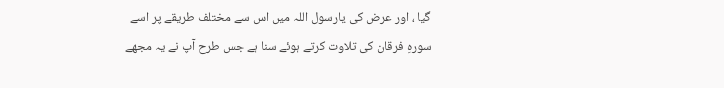گیا ، اور عرض کی یارسول اللہ میں اس سے مختلف طریقے پر اسے سورہِ فرقان کی تلاوت کرتے ہوئے سنا ہے جس طرح آپ نے یہ مجھے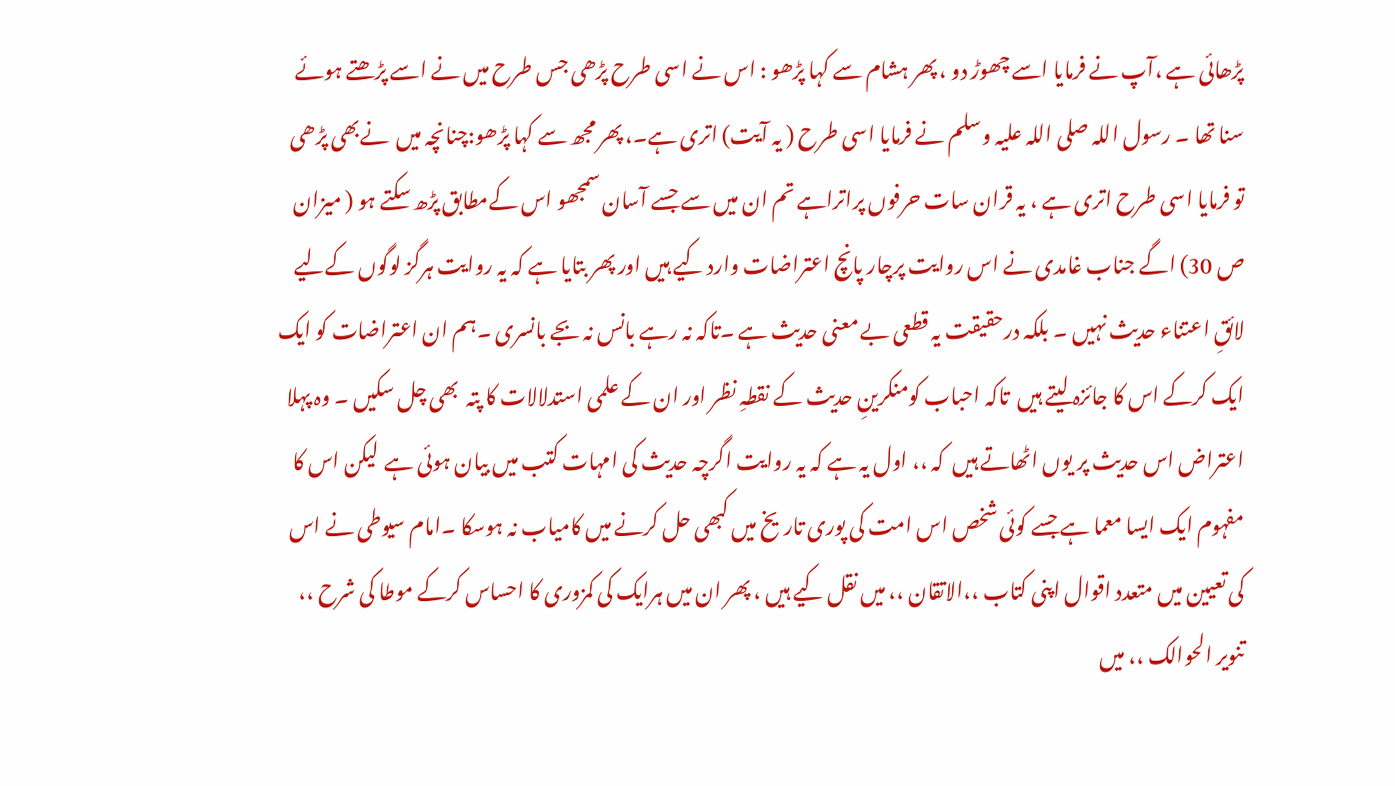پڑھائی ہے ،آپ نے فرمایا اسے چھوڑ دو ، پھر ہشام سے کہا پڑھو : اس نے اسی طرح پڑھی جس طرح میں نے اسے پڑھتے ہوئے سنا تھا ۔ رسول اللہ صلی اللہ علیہ وسلم نے فرمایا اسی طرح ( یہ آیت) اتری ہے۔، پھر مجھ سے کہا پڑھو:چنانچہ میں  نےبھی پڑھی تو فرمایا اسی طرح اتری ہے ، یہ قران سات حرفوں پراتراہے تم ان میں سے جسے آسان سمجھو اس کےمطابق پڑھ سکتے ہو ( میزان ص 30) اگے جناب غامدی نے اس روایت پرچار پانچ اعتراضات وارد کیے ہیں اور پھر بتایا ہے کہ یہ روایت ہرگز لوگوں کےلیے  لائقِ اعتناء حدیث نہیں ۔ بلکہ درحقیقت یہ قطعی بے معنی حدیث ہے ۔تاکہ نہ رہے بانس نہ بجے بانسری ۔ہم ان اعتراضات کو ایک ایک کرکے اس کا جائزہ لیتے ہیں  تاکہ احباب کومنکرینِ حدیث کے نقطہِ نظر اور ان کے علمی استدلالات کا پتہ  بھی چل سکیں ۔ وہ پہلا اعتراض اس حدیث پر یوں اٹھاتے ہیں  کہ ،، اول یہ ہے کہ یہ روایت اگرچہ حدیث کی امہات کتب میں بیان ہوئی ہے  لیکن اس کا مفہوم ایک ایسا معما ہے جسے کوئی شخص اس امت کی پوری تاریخ میں کبھی حل کرنے میں کامیاب نہ ہوسکا ۔امام سیوطی نے اس کی تعیین میں متعدد اقوال اپنی کتاب ،،الاتقان ،، میں نقل کیے ہیں ، پھر ان میں ہرایک کی کمزوری کا احساس کرکے موطا کی شرح ،، تنویر الحوالک ،، میں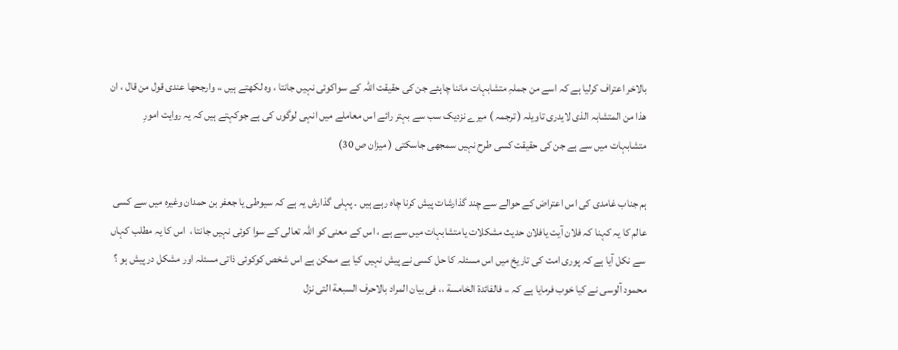بالاخر اعتراف کرلیا ہے کہ اسے من جملہِ متشابہات ماننا چاہئے جن کی حقیقت اللہ کے سواکوئی نہیں جانتا ، وہ لکھتے ہیں ،، وارجحھا عندی قول من قال ، ان ھذا من المتشابہ الذی لایدری تاویلہ ( ترجمہ ) میرے نزدیک سب سے بہتر رائے اس معاملے میں انہی لوگوں کی ہے جوکہتے ہیں کہ یہ روایت امورِ متشابہات میں سے ہے جن کی حقیقت کسی طرح نہیں سمجھی جاسکتی ( میزان ص 30)

ہم جناب غامدی کی اس اعتراض کے حوالے سے چند گذارشات پیش کرنا چاہ رہے ہیں ۔ پہلی گذارش یہ ہے کہ سیوطی یا جعفر بن حمدان وغیرہ میں سے کسی عالم کا یہ کہنا کہ فلان آیت یافلان حدیث مشکلات یامتشابہات میں سے ہے ، اس کے معنی کو اللہ تعالی کے سوا کوئی نہیں جانتا ،  اس کا یہ مطلب کہاں سے نکل آیا ہے کہ پوری امت کی تاریخ میں اس مسئلہ کا حل کسی نے پیش نہیں کیا ہے ممکن ہے اس شخص کوکوئی ذاتی مسئلہ اور مشکل در پیش ہو ؟ محمود آلوسی نے کیا خوب فرمایا ہے کہ ،، فالفائدة الخامسة ،، فی بیان المراد بالاحرف السبعة التی نزل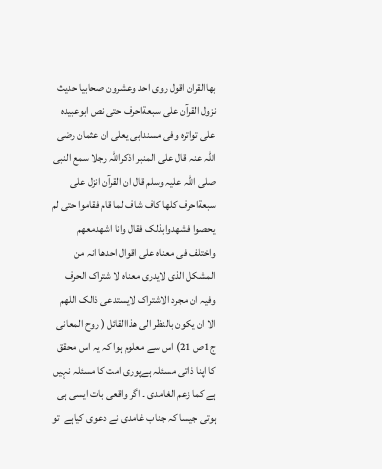بھاالقران اقول روی احد وعشرون صحابیا حدیث نزول القرآن علی سبعةاحرف حتی نص ابوعبیدہ علی تواترہ وفی مسندابی یعلی ان عثمان رضی اللہ عنہ قال علی المنبر اذکراللہ رجلا سمع النبی صلی اللہ علیہ وسلم قال ان القرآن انزل علی سبعةاحرف کلھا کاف شاف لما قام فقاموا حتی لم یحصوا فشھدوابذلک فقال وانا اشھدمعھم واختلف فی معناہ علی اقوال احدھا انہ من المشکل الذی لایدری معناہ لا شتراک الحرف وفیہ ان مجرد الاشتراک لایستدعی ذالک اللھم الا ان یکون بالنظر الی ھذاالقائل ( روح المعانی ج1ص 21) اس سے معلوم ہوا کہ یہ اس محقق کا اپنا ذاتی مسئلہ ہےپوری امت کا مسئلہ نہیں ہے کما زعم الغامدی ۔ اگر واقعی بات ایسی ہی ہوتی جیسا کہ جناب غامدی نے دعوی کیاہے  تو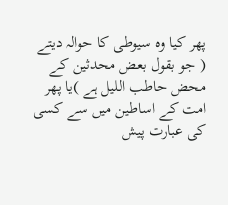پھر کیا وہ سیوطی کا حوالہ دیتے ( جو بقول بعض محدثین کے محض حاطب اللیل ہے )یا پھر امت کے اساطین میں سے کسی کی عبارت پیش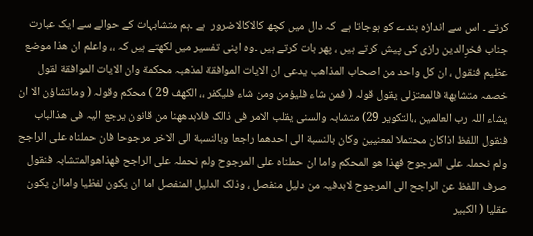کرتے ۔ اس سے اندازہ بندے کو ہوجاتا ہے  کہ دال میں کچھ کالاکالاضرور  ہے ۔ہم متشابہات کے حوالے سے ایک عبارت جناب فخرِالدین رازی کی پیش کرتے ہیں ، پھر بات کرتے ہیں ۔وہ اپنی تفسیر میں لکھتے ہیں کہ ،، واعلم ان ھذا موضع عظیم فنقول ، ان کل واحد من اصحاب المذاھب یدعی ان الایات الموافقة لمذھبہ محکمة وان الایات الموافقة لقول خصمہ متشابھة فالمعتزلی یقول قولہ ( فمن شاء فلیؤمن ومن شاء فلیکفر ،، الکھف 29 ) محکم وقولہ ( وماتشاؤن الا ان یشاء اللہ رب العالمین ،،التکویر 29) متشابہ والسنی یقلب الامر فی ذالک فلابدھھنا من قانون یرجع الیہ فی ھذالباب فنقول اللفظ اذاکان محتملا لمعنیین وکان بالنسبة الی احدھما راجعا وبالنسبة الی الاخر مرجوحا فان حملناہ علی الراجح ولم نحملہ علی المرجوح فھذا ھو المحکم واما ان حملناہ علی المرجوح ولم نحملہ علی الراجح فھذاھوالمتشابہ فنقول صرف اللفظ عن الراجح الی المرجوح لابدفیہ من دلیل منفصل ، وذلک الدلیل المنفصل اما ان یکون لفظیا واماان یکون عقلیا ( الکبیر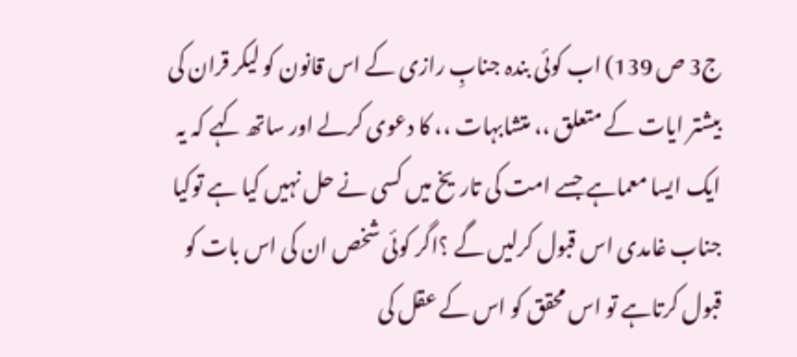ج3 ص 139) اب کوئی بندہ جنابِ رازی کے اس قانون کو لیکر قران کی بیشتر ایات کے متعلق ،، متشابہات ،، کا دعوی کرلے اور ساتھ کہے کہ یہ ایک ایسا معماہے جسے امت کی تاریخ میں کسی نے حل نہیں کیا ہے توکیا جناب غامدی اس قبول کرلیں گے ؟اگر کوئی شخص ان کی اس بات کو قبول کرتاہے تو اس محقق کو اس کے عقل کی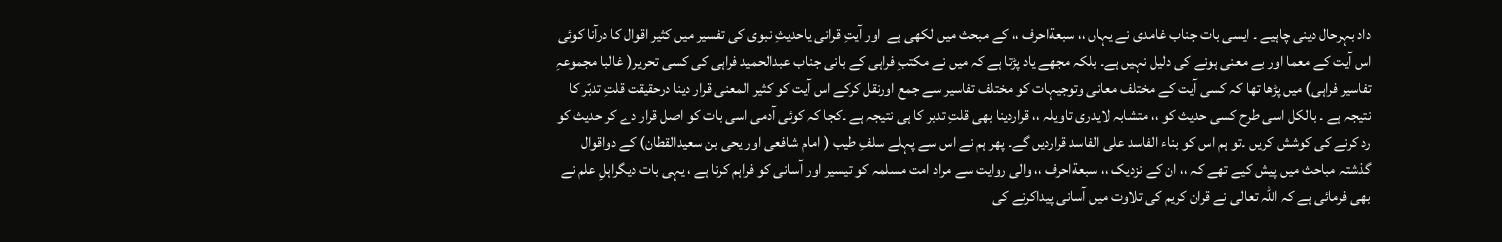داد بہرحال دینی چاہیے ۔ ایسی بات جناب غامدی نے یہاں ،، سبعةاحرف ،، کے مبحث میں لکھی ہے  اور آیتِ قرانی یاحدیثِ نبوی کی تفسیر میں کثیر اقوال کا درآنا کوئی اس آیت کے معما اور بے معنی ہونے کی دلیل نہیں ہے۔ بلکہ مجھے یاد پڑتا ہے کہ میں نے مکتبِ فراہی کے بانی جناب عبدالحمید فراہی کی کسی تحریر( غالبا مجموعہِ تفاسیر فراہی) میں پڑھا تھا کہ کسی آیت کے مختلف معانی وتوجیہات کو مختلف تفاسیر سے جمع اورنقل کرکے اس آیت کو کثیر المعنی قرار دینا درحقیقت قلتِ تدبّر کا نتیجہ ہے ۔ بالکل اسی طرح کسی حدیث کو ،، متشابہ لایدری تاویلہ ،، قراردینا بھی قلتِ تدبر کا ہی نتیجہ ہے ۔کجا کہ کوئی آدمی اسی بات کو اصل قرار دے کر حدیث کو رد کرنے کی کوشش کریں ۔تو ہم اس کو بناء الفاسد علی الفاسد قراردیں گے۔ پھر ہم نے اس سے پہلے سلفِ طیب ( امام شافعی اور یحی بن سعیدالقطان) کے دواقوال گذشتہ مباحث میں پیش کیے تھے کہ ،، ان کے نزدیک ،، سبعةاحرف ،، والی روایت سے مراد امت مسلمہ کو تیسیر اور آسانی کو فراہم کرنا ہے ، یہی بات دیگراہلِ علم نے بھی فرمائی ہے کہ اللہ تعالی نے قران کریم کی تلاوت میں آسانی پیداکرنے کی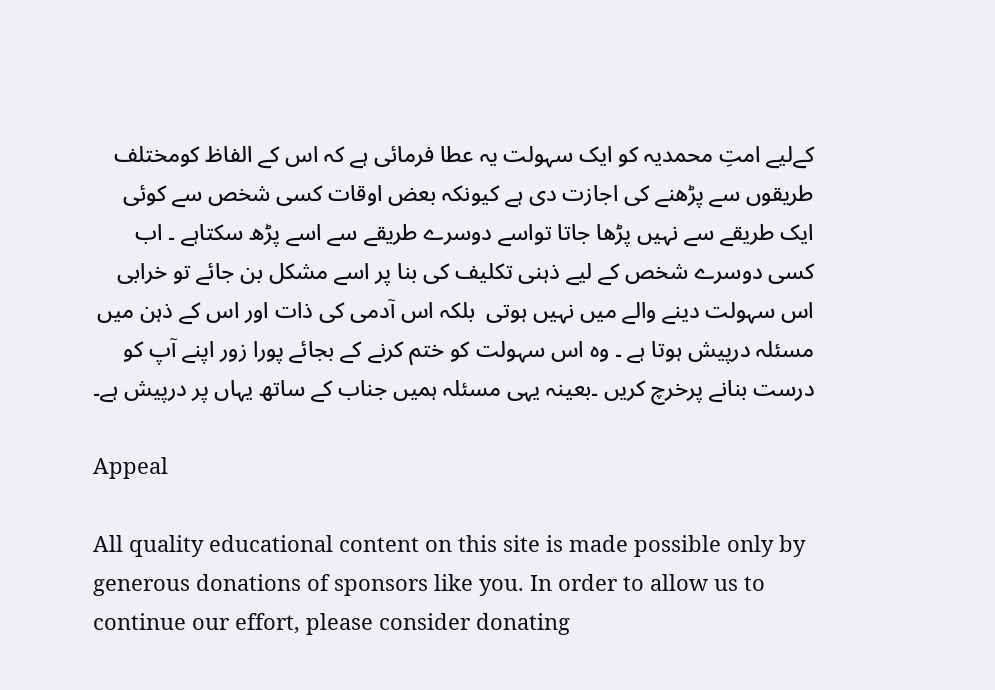کےلیے امتِ محمدیہ کو ایک سہولت یہ عطا فرمائی ہے کہ اس کے الفاظ کومختلف طریقوں سے پڑھنے کی اجازت دی ہے کیونکہ بعض اوقات کسی شخص سے کوئی ایک طریقے سے نہیں پڑھا جاتا تواسے دوسرے طریقے سے اسے پڑھ سکتاہے ۔ اب کسی دوسرے شخص کے لیے ذہنی تکلیف کی بنا پر اسے مشکل بن جائے تو خرابی اس سہولت دینے والے میں نہیں ہوتی  بلکہ اس آدمی کی ذات اور اس کے ذہن میں مسئلہ درپیش ہوتا ہے ۔ وہ اس سہولت کو ختم کرنے کے بجائے پورا زور اپنے آپ کو درست بنانے پرخرچ کریں ۔بعینہ یہی مسئلہ ہمیں جناب کے ساتھ یہاں پر درپیش ہے۔

Appeal

All quality educational content on this site is made possible only by generous donations of sponsors like you. In order to allow us to continue our effort, please consider donating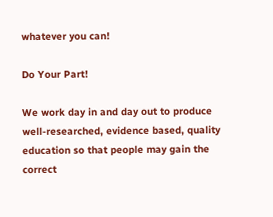whatever you can!

Do Your Part!

We work day in and day out to produce well-researched, evidence based, quality education so that people may gain the correct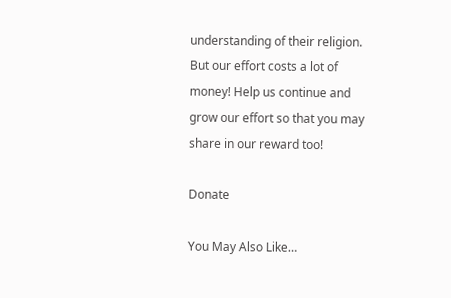understanding of their religion. But our effort costs a lot of money! Help us continue and grow our effort so that you may share in our reward too!

Donate

You May Also Like…